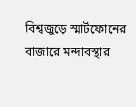বিশ্বজুড়ে স্মার্টফোনের বাজারে মন্দাবস্থার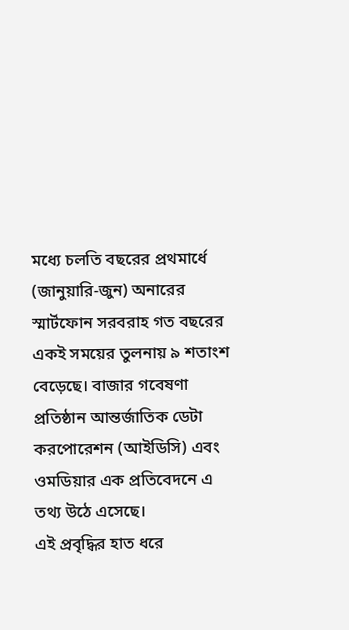মধ্যে চলতি বছরের প্রথমার্ধে (জানুয়ারি-জুন) অনারের স্মার্টফোন সরবরাহ গত বছরের একই সময়ের তুলনায় ৯ শতাংশ বেড়েছে। বাজার গবেষণা প্রতিষ্ঠান আন্তর্জাতিক ডেটা করপোরেশন (আইডিসি) এবং ওমডিয়ার এক প্রতিবেদনে এ তথ্য উঠে এসেছে।
এই প্রবৃদ্ধির হাত ধরে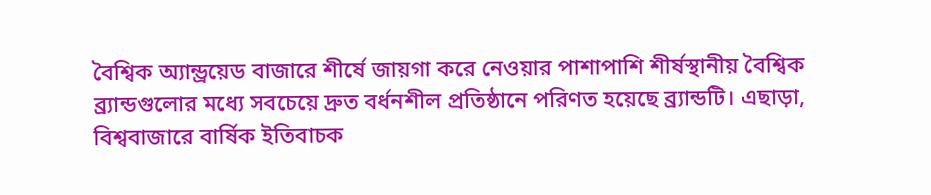বৈশ্বিক অ্যান্ড্রয়েড বাজারে শীর্ষে জায়গা করে নেওয়ার পাশাপাশি শীর্ষস্থানীয় বৈশ্বিক ব্র্যান্ডগুলোর মধ্যে সবচেয়ে দ্রুত বর্ধনশীল প্রতিষ্ঠানে পরিণত হয়েছে ব্র্যান্ডটি। এছাড়া, বিশ্ববাজারে বার্ষিক ইতিবাচক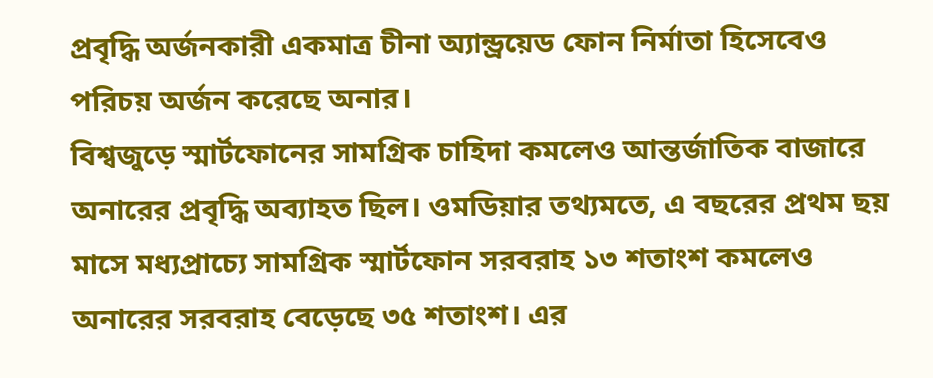প্রবৃদ্ধি অর্জনকারী একমাত্র চীনা অ্যান্ড্রয়েড ফোন নির্মাতা হিসেবেও পরিচয় অর্জন করেছে অনার।
বিশ্বজুড়ে স্মার্টফোনের সামগ্রিক চাহিদা কমলেও আন্তর্জাতিক বাজারে অনারের প্রবৃদ্ধি অব্যাহত ছিল। ওমডিয়ার তথ্যমতে, এ বছরের প্রথম ছয় মাসে মধ্যপ্রাচ্যে সামগ্রিক স্মার্টফোন সরবরাহ ১৩ শতাংশ কমলেও অনারের সরবরাহ বেড়েছে ৩৫ শতাংশ। এর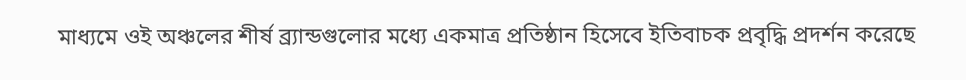মাধ্যমে ওই অঞ্চলের শীর্ষ ব্র্যান্ডগুলোর মধ্যে একমাত্র প্রতিষ্ঠান হিসেবে ইতিবাচক প্রবৃদ্ধি প্রদর্শন করেছে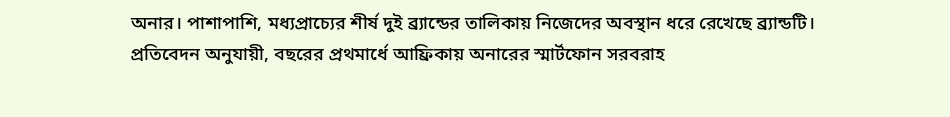অনার। পাশাপাশি, মধ্যপ্রাচ্যের শীর্ষ দুই ব্র্যান্ডের তালিকায় নিজেদের অবস্থান ধরে রেখেছে ব্র্যান্ডটি।
প্রতিবেদন অনুযায়ী, বছরের প্রথমার্ধে আফ্রিকায় অনারের স্মার্টফোন সরবরাহ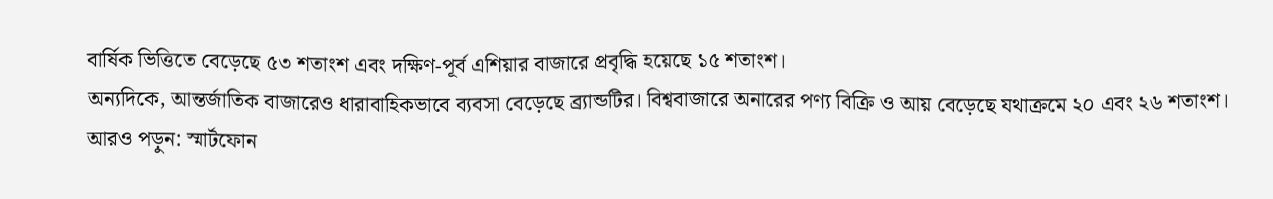বার্ষিক ভিত্তিতে বেড়েছে ৫৩ শতাংশ এবং দক্ষিণ-পূর্ব এশিয়ার বাজারে প্রবৃদ্ধি হয়েছে ১৫ শতাংশ।
অন্যদিকে, আন্তর্জাতিক বাজারেও ধারাবাহিকভাবে ব্যবসা বেড়েছে ব্র্যান্ডটির। বিশ্ববাজারে অনারের পণ্য বিক্রি ও আয় বেড়েছে যথাক্রমে ২০ এবং ২৬ শতাংশ।
আরও পড়ুন: স্মার্টফোন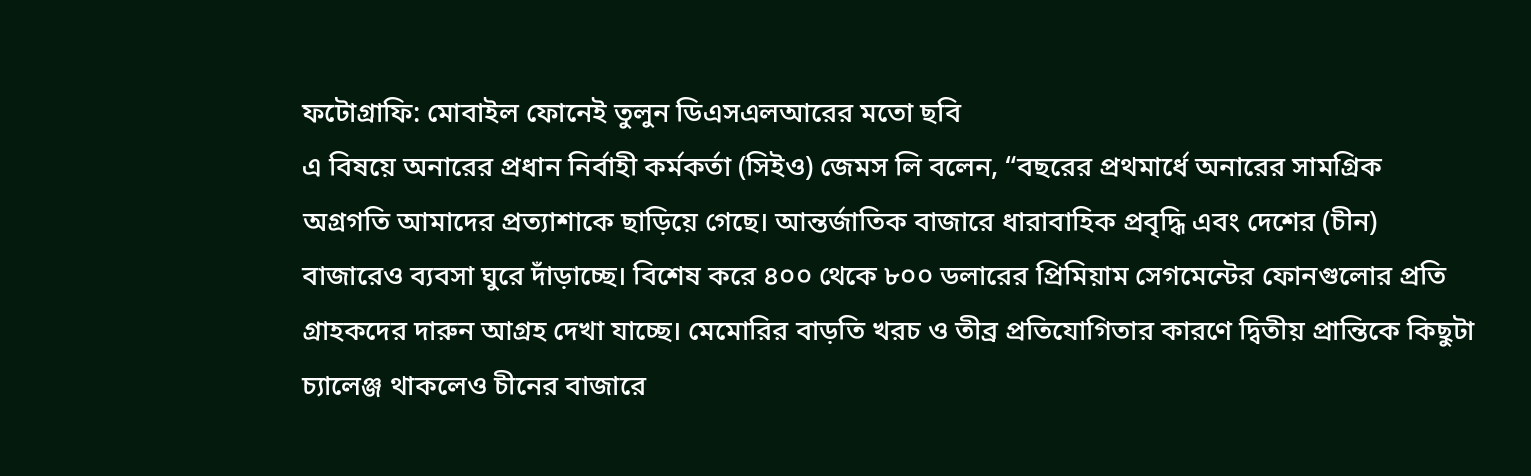ফটোগ্রাফি: মোবাইল ফোনেই তুলুন ডিএসএলআরের মতো ছবি
এ বিষয়ে অনারের প্রধান নির্বাহী কর্মকর্তা (সিইও) জেমস লি বলেন, “বছরের প্রথমার্ধে অনারের সামগ্রিক অগ্রগতি আমাদের প্রত্যাশাকে ছাড়িয়ে গেছে। আন্তর্জাতিক বাজারে ধারাবাহিক প্রবৃদ্ধি এবং দেশের (চীন) বাজারেও ব্যবসা ঘুরে দাঁড়াচ্ছে। বিশেষ করে ৪০০ থেকে ৮০০ ডলারের প্রিমিয়াম সেগমেন্টের ফোনগুলোর প্রতি গ্রাহকদের দারুন আগ্রহ দেখা যাচ্ছে। মেমোরির বাড়তি খরচ ও তীব্র প্রতিযোগিতার কারণে দ্বিতীয় প্রান্তিকে কিছুটা চ্যালেঞ্জ থাকলেও চীনের বাজারে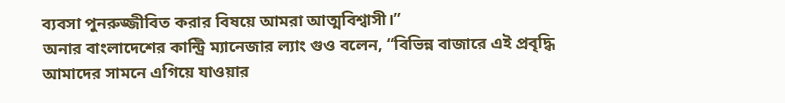ব্যবসা পুনরুজ্জীবিত করার বিষয়ে আমরা আত্মবিশ্বাসী।”
অনার বাংলাদেশের কান্ট্রি ম্যানেজার ল্যাং গুও বলেন, “বিভিন্ন বাজারে এই প্রবৃদ্ধি আমাদের সামনে এগিয়ে যাওয়ার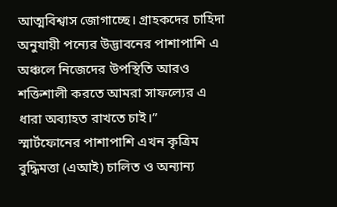আত্মবিশ্বাস জোগাচ্ছে। গ্রাহকদের চাহিদা অনুযায়ী পন্যের উদ্ভাবনের পাশাপাশি এ অঞ্চলে নিজেদের উপস্থিতি আরও শক্তিশালী করতে আমরা সাফল্যের এ ধারা অব্যাহত রাখতে চাই।”
স্মার্টফোনের পাশাপাশি এখন কৃত্রিম বুদ্ধিমত্তা (এআই) চালিত ও অন্যান্য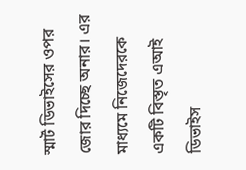স্মার্ট ডিভাইসের ওপর জোর দিচ্ছে অনার। এর মাধ্যমে নিজেদেরকে একটি বিস্তৃত এআই ডিভাইস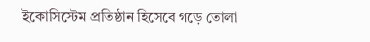ইকোসিস্টেম প্রতিষ্ঠান হিসেবে গড়ে তোলা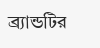ব্র্যান্ডটির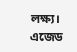লক্ষ্য।
এজেড